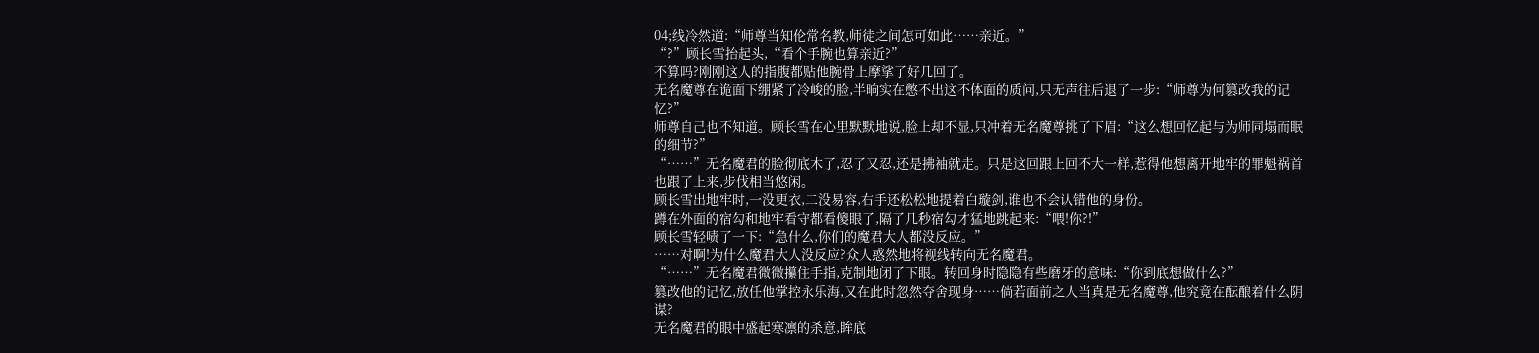04;线冷然道:“师尊当知伦常名教,师徒之间怎可如此……亲近。”
“?”顾长雪抬起头,“看个手腕也算亲近?”
不算吗?刚刚这人的指腹都贴他腕骨上摩挲了好几回了。
无名魔尊在诡面下绷紧了冷峻的脸,半晌实在憋不出这不体面的质问,只无声往后退了一步:“师尊为何篡改我的记忆?”
师尊自己也不知道。顾长雪在心里默默地说,脸上却不显,只冲着无名魔尊挑了下眉:“这么想回忆起与为师同塌而眠的细节?”
“……”无名魔君的脸彻底木了,忍了又忍,还是拂袖就走。只是这回跟上回不大一样,惹得他想离开地牢的罪魁祸首也跟了上来,步伐相当悠闲。
顾长雪出地牢时,一没更衣,二没易容,右手还松松地提着白璇剑,谁也不会认错他的身份。
蹲在外面的宿勾和地牢看守都看傻眼了,隔了几秒宿勾才猛地跳起来:“喂!你?!”
顾长雪轻啧了一下:“急什么,你们的魔君大人都没反应。”
……对啊!为什么魔君大人没反应?众人惑然地将视线转向无名魔君。
“……”无名魔君微微攥住手指,克制地闭了下眼。转回身时隐隐有些磨牙的意味:“你到底想做什么?”
篡改他的记忆,放任他掌控永乐海,又在此时忽然夺舍现身……倘若面前之人当真是无名魔尊,他究竟在酝酿着什么阴谋?
无名魔君的眼中盛起寒凛的杀意,眸底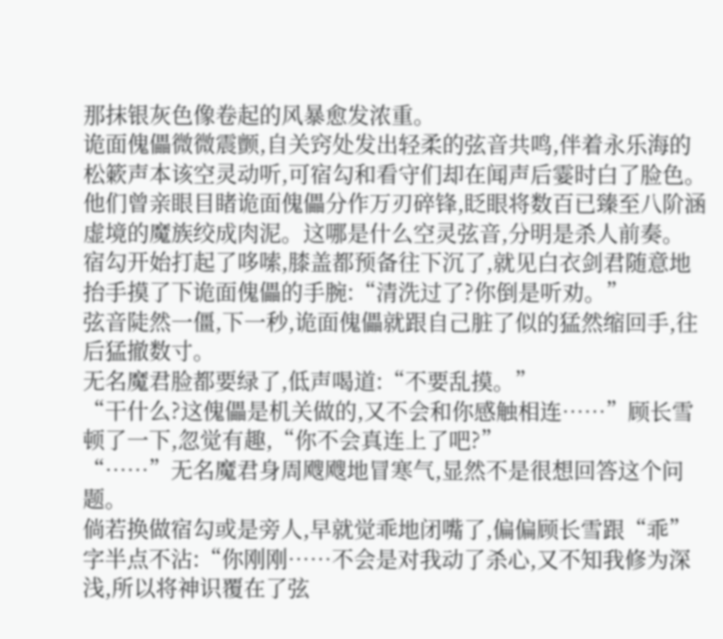那抹银灰色像卷起的风暴愈发浓重。
诡面傀儡微微震颤,自关窍处发出轻柔的弦音共鸣,伴着永乐海的松簌声本该空灵动听,可宿勾和看守们却在闻声后霎时白了脸色。
他们曾亲眼目睹诡面傀儡分作万刃碎锋,眨眼将数百已臻至八阶涵虚境的魔族绞成肉泥。这哪是什么空灵弦音,分明是杀人前奏。
宿勾开始打起了哆嗦,膝盖都预备往下沉了,就见白衣剑君随意地抬手摸了下诡面傀儡的手腕:“清洗过了?你倒是听劝。”
弦音陡然一僵,下一秒,诡面傀儡就跟自己脏了似的猛然缩回手,往后猛撤数寸。
无名魔君脸都要绿了,低声喝道:“不要乱摸。”
“干什么?这傀儡是机关做的,又不会和你感触相连……”顾长雪顿了一下,忽觉有趣,“你不会真连上了吧?”
“……”无名魔君身周飕飕地冒寒气,显然不是很想回答这个问题。
倘若换做宿勾或是旁人,早就觉乖地闭嘴了,偏偏顾长雪跟“乖”字半点不沾:“你刚刚……不会是对我动了杀心,又不知我修为深浅,所以将神识覆在了弦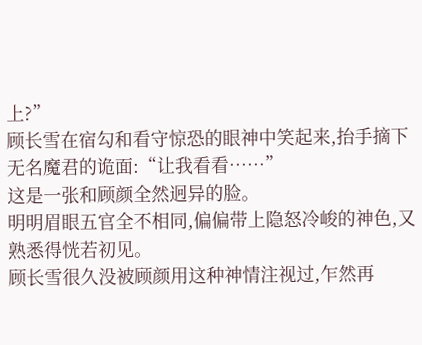上?”
顾长雪在宿勾和看守惊恐的眼神中笑起来,抬手摘下无名魔君的诡面:“让我看看……”
这是一张和顾颜全然迥异的脸。
明明眉眼五官全不相同,偏偏带上隐怒冷峻的神色,又熟悉得恍若初见。
顾长雪很久没被顾颜用这种神情注视过,乍然再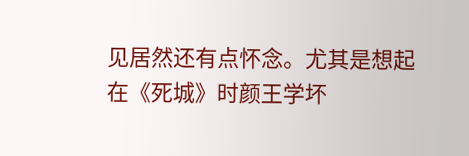见居然还有点怀念。尤其是想起在《死城》时颜王学坏